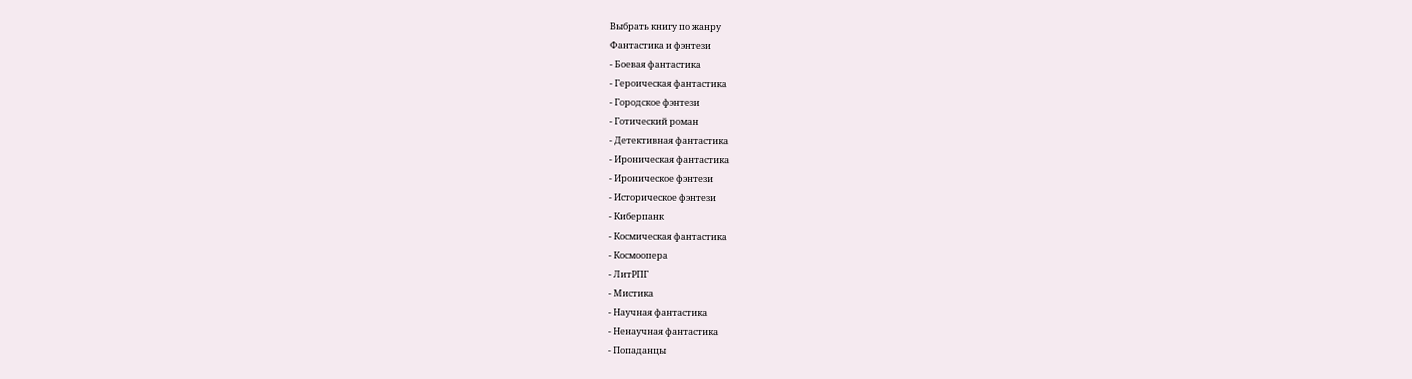Выбрать книгу по жанру
Фантастика и фэнтези
- Боевая фантастика
- Героическая фантастика
- Городское фэнтези
- Готический роман
- Детективная фантастика
- Ироническая фантастика
- Ироническое фэнтези
- Историческое фэнтези
- Киберпанк
- Космическая фантастика
- Космоопера
- ЛитРПГ
- Мистика
- Научная фантастика
- Ненаучная фантастика
- Попаданцы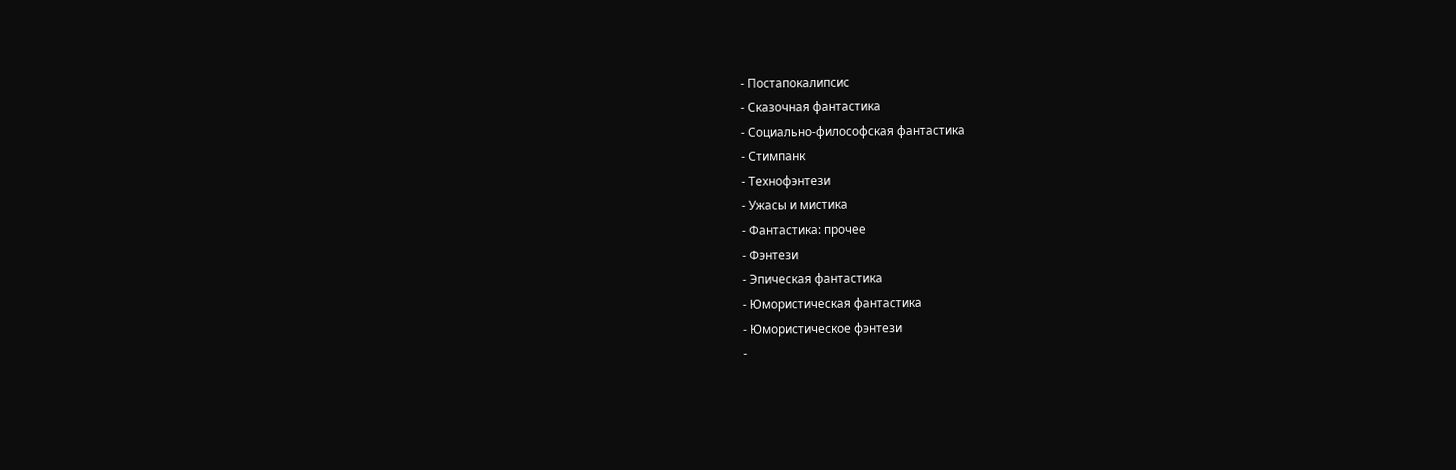- Постапокалипсис
- Сказочная фантастика
- Социально-философская фантастика
- Стимпанк
- Технофэнтези
- Ужасы и мистика
- Фантастика: прочее
- Фэнтези
- Эпическая фантастика
- Юмористическая фантастика
- Юмористическое фэнтези
-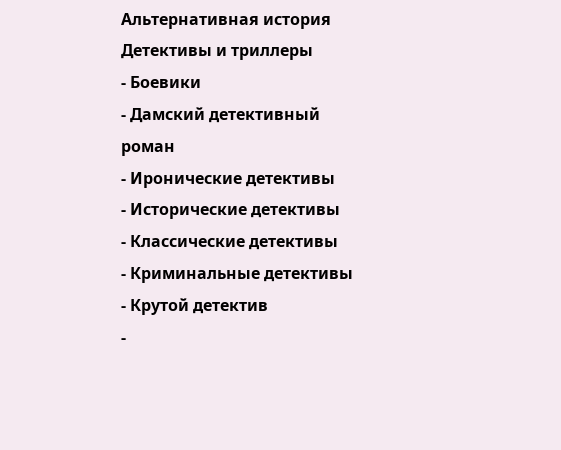Альтернативная история
Детективы и триллеры
- Боевики
- Дамский детективный роман
- Иронические детективы
- Исторические детективы
- Классические детективы
- Криминальные детективы
- Крутой детектив
-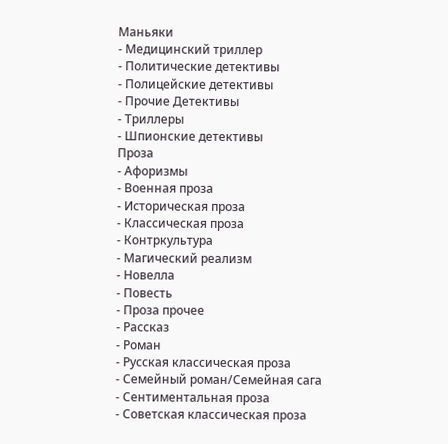Маньяки
- Медицинский триллер
- Политические детективы
- Полицейские детективы
- Прочие Детективы
- Триллеры
- Шпионские детективы
Проза
- Афоризмы
- Военная проза
- Историческая проза
- Классическая проза
- Контркультура
- Магический реализм
- Новелла
- Повесть
- Проза прочее
- Рассказ
- Роман
- Русская классическая проза
- Семейный роман/Семейная сага
- Сентиментальная проза
- Советская классическая проза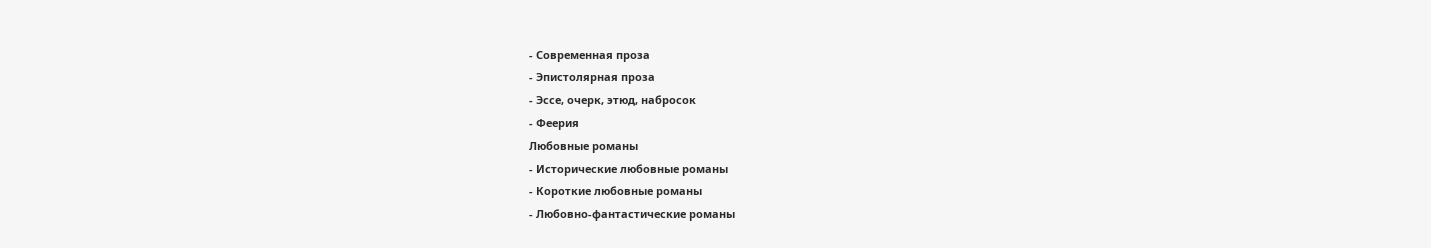- Современная проза
- Эпистолярная проза
- Эссе, очерк, этюд, набросок
- Феерия
Любовные романы
- Исторические любовные романы
- Короткие любовные романы
- Любовно-фантастические романы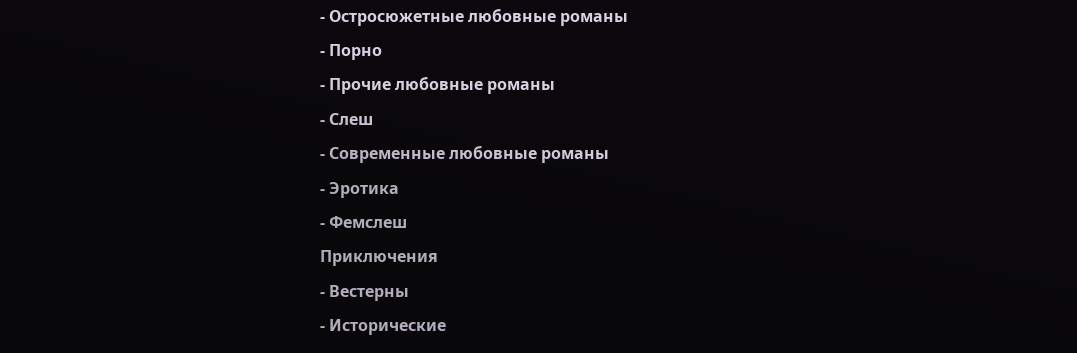- Остросюжетные любовные романы
- Порно
- Прочие любовные романы
- Слеш
- Современные любовные романы
- Эротика
- Фемслеш
Приключения
- Вестерны
- Исторические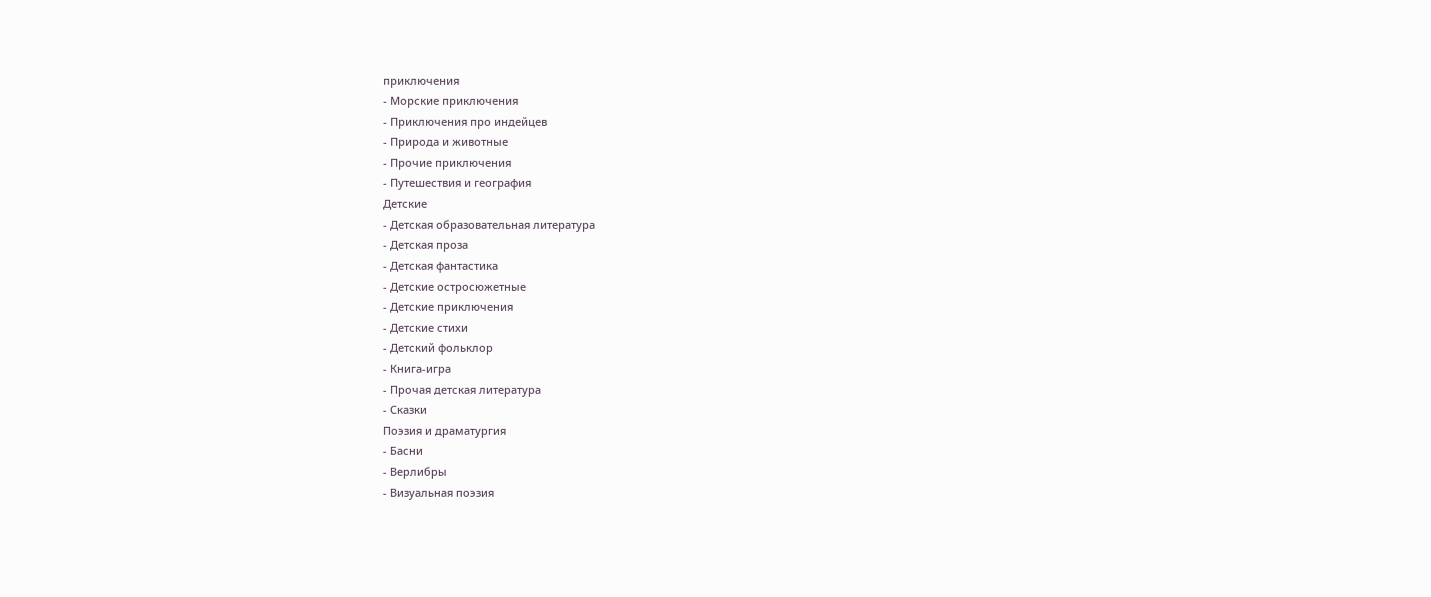приключения
- Морские приключения
- Приключения про индейцев
- Природа и животные
- Прочие приключения
- Путешествия и география
Детские
- Детская образовательная литература
- Детская проза
- Детская фантастика
- Детские остросюжетные
- Детские приключения
- Детские стихи
- Детский фольклор
- Книга-игра
- Прочая детская литература
- Сказки
Поэзия и драматургия
- Басни
- Верлибры
- Визуальная поэзия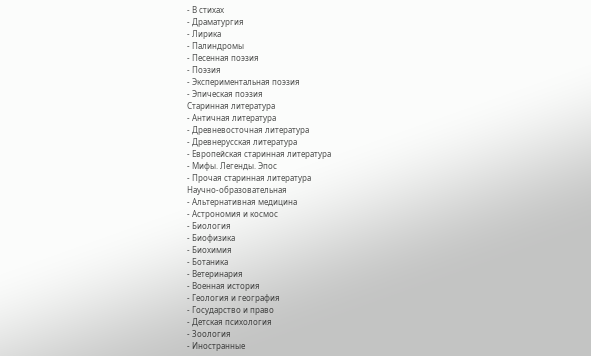- В стихах
- Драматургия
- Лирика
- Палиндромы
- Песенная поэзия
- Поэзия
- Экспериментальная поэзия
- Эпическая поэзия
Старинная литература
- Античная литература
- Древневосточная литература
- Древнерусская литература
- Европейская старинная литература
- Мифы. Легенды. Эпос
- Прочая старинная литература
Научно-образовательная
- Альтернативная медицина
- Астрономия и космос
- Биология
- Биофизика
- Биохимия
- Ботаника
- Ветеринария
- Военная история
- Геология и география
- Государство и право
- Детская психология
- Зоология
- Иностранные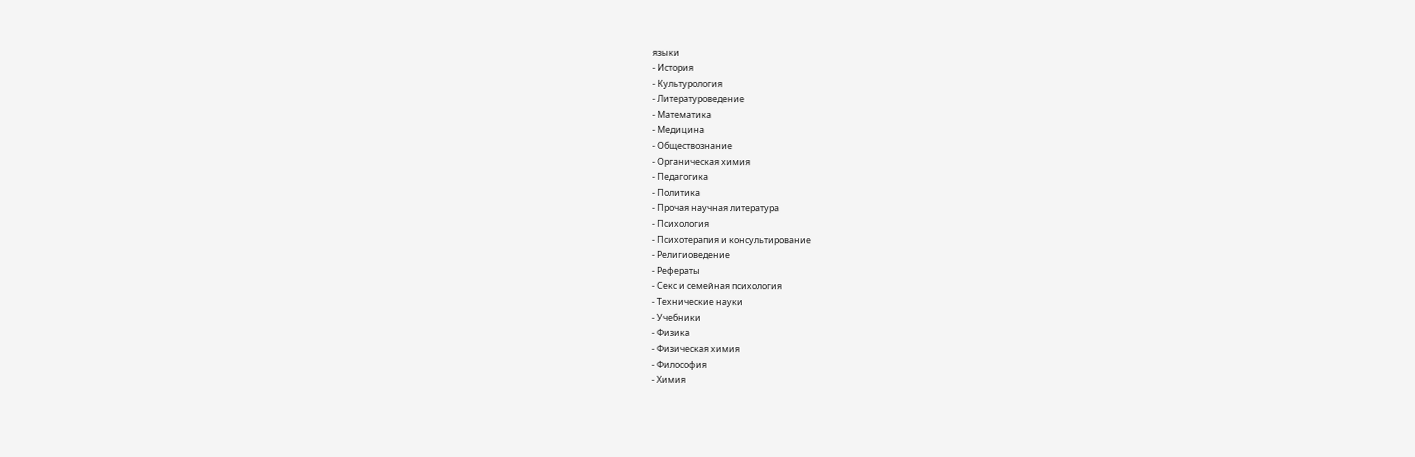языки
- История
- Культурология
- Литературоведение
- Математика
- Медицина
- Обществознание
- Органическая химия
- Педагогика
- Политика
- Прочая научная литература
- Психология
- Психотерапия и консультирование
- Религиоведение
- Рефераты
- Секс и семейная психология
- Технические науки
- Учебники
- Физика
- Физическая химия
- Философия
- Химия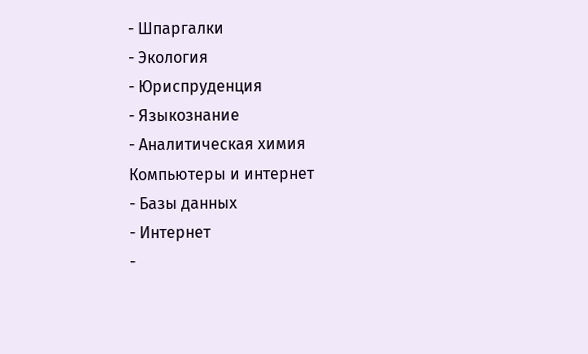- Шпаргалки
- Экология
- Юриспруденция
- Языкознание
- Аналитическая химия
Компьютеры и интернет
- Базы данных
- Интернет
-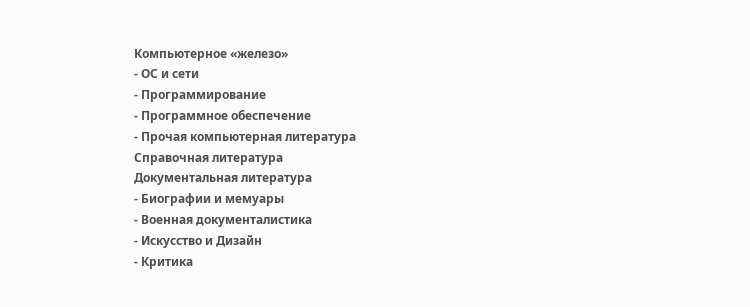Компьютерное «железо»
- ОС и сети
- Программирование
- Программное обеспечение
- Прочая компьютерная литература
Справочная литература
Документальная литература
- Биографии и мемуары
- Военная документалистика
- Искусство и Дизайн
- Критика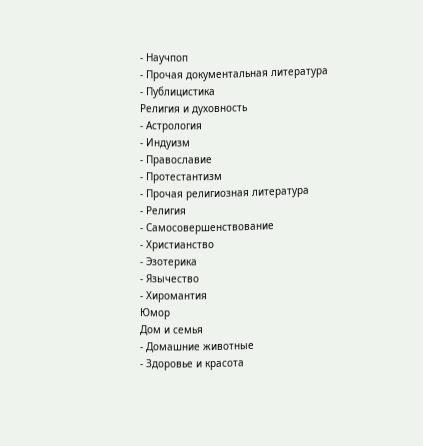- Научпоп
- Прочая документальная литература
- Публицистика
Религия и духовность
- Астрология
- Индуизм
- Православие
- Протестантизм
- Прочая религиозная литература
- Религия
- Самосовершенствование
- Христианство
- Эзотерика
- Язычество
- Хиромантия
Юмор
Дом и семья
- Домашние животные
- Здоровье и красота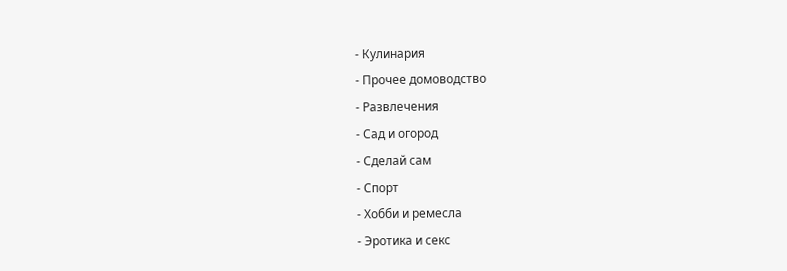- Кулинария
- Прочее домоводство
- Развлечения
- Сад и огород
- Сделай сам
- Спорт
- Хобби и ремесла
- Эротика и секс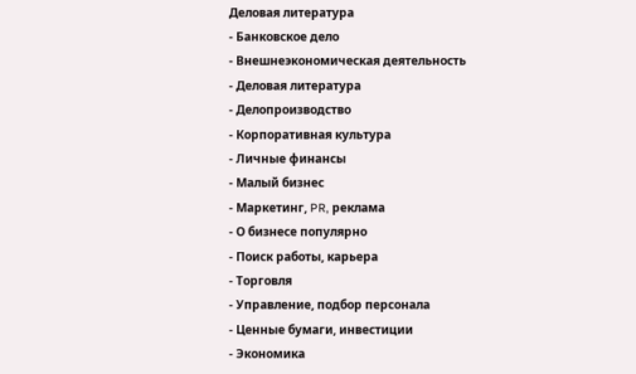Деловая литература
- Банковское дело
- Внешнеэкономическая деятельность
- Деловая литература
- Делопроизводство
- Корпоративная культура
- Личные финансы
- Малый бизнес
- Маркетинг, PR, реклама
- О бизнесе популярно
- Поиск работы, карьера
- Торговля
- Управление, подбор персонала
- Ценные бумаги, инвестиции
- Экономика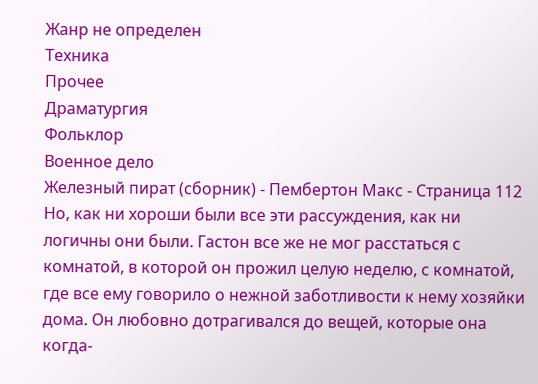Жанр не определен
Техника
Прочее
Драматургия
Фольклор
Военное дело
Железный пират (сборник) - Пембертон Макс - Страница 112
Но, как ни хороши были все эти рассуждения, как ни логичны они были. Гастон все же не мог расстаться с комнатой, в которой он прожил целую неделю, с комнатой, где все ему говорило о нежной заботливости к нему хозяйки дома. Он любовно дотрагивался до вещей, которые она когда-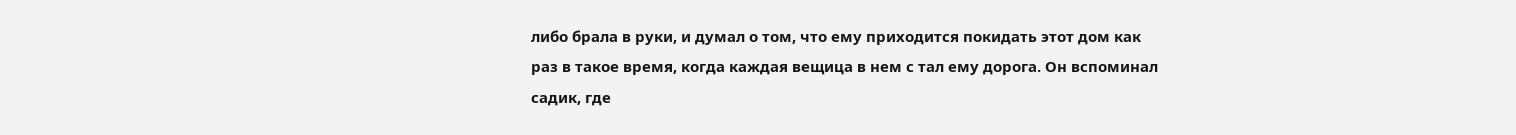либо брала в руки, и думал о том, что ему приходится покидать этот дом как раз в такое время, когда каждая вещица в нем с тал ему дорога. Он вспоминал садик, где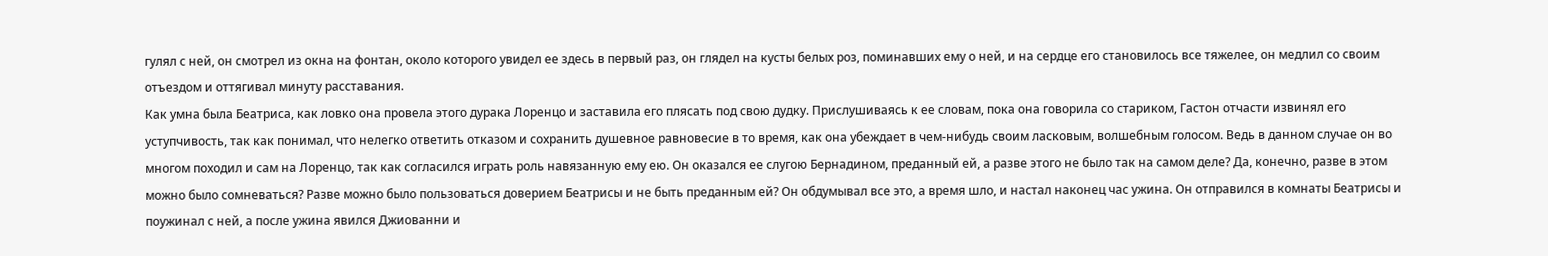гулял с ней, он смотрел из окна на фонтан, около которого увидел ее здесь в первый раз, он глядел на кусты белых роз, поминавших ему о ней, и на сердце его становилось все тяжелее, он медлил со своим отъездом и оттягивал минуту расставания.
Как умна была Беатриса, как ловко она провела этого дурака Лоренцо и заставила его плясать под свою дудку. Прислушиваясь к ее словам, пока она говорила со стариком, Гастон отчасти извинял его уступчивость, так как понимал, что нелегко ответить отказом и сохранить душевное равновесие в то время, как она убеждает в чем-нибудь своим ласковым, волшебным голосом. Ведь в данном случае он во многом походил и сам на Лоренцо, так как согласился играть роль навязанную ему ею. Он оказался ее слугою Бернадином, преданный ей, а разве этого не было так на самом деле? Да, конечно, разве в этом можно было сомневаться? Разве можно было пользоваться доверием Беатрисы и не быть преданным ей? Он обдумывал все это, а время шло, и настал наконец час ужина. Он отправился в комнаты Беатрисы и поужинал с ней, а после ужина явился Джиованни и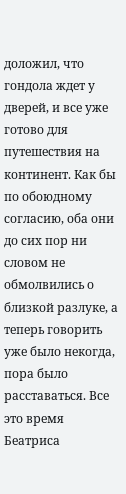доложил, что гондола ждет у дверей, и все уже готово для путешествия на континент. Как бы по обоюдному согласию, оба они до сих пор ни словом не обмолвились о близкой разлуке, а теперь говорить уже было некогда, пора было расставаться. Все это время Беатриса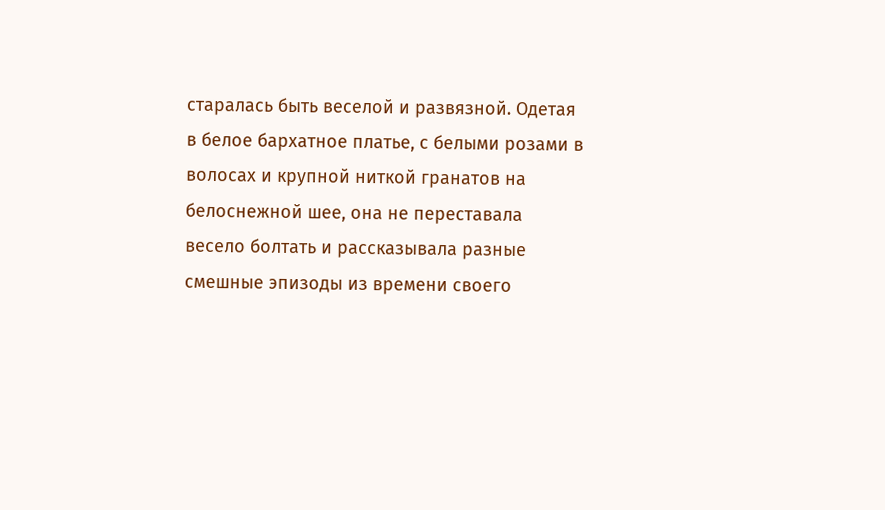старалась быть веселой и развязной. Одетая в белое бархатное платье, с белыми розами в волосах и крупной ниткой гранатов на белоснежной шее, она не переставала весело болтать и рассказывала разные смешные эпизоды из времени своего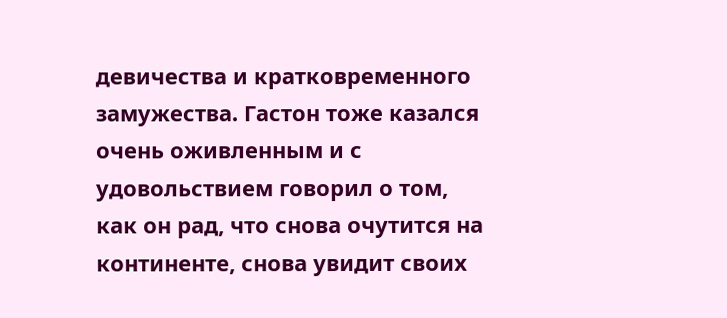девичества и кратковременного замужества. Гастон тоже казался очень оживленным и с удовольствием говорил о том, как он рад, что снова очутится на континенте, снова увидит своих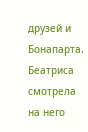друзей и Бонапарта. Беатриса смотрела на него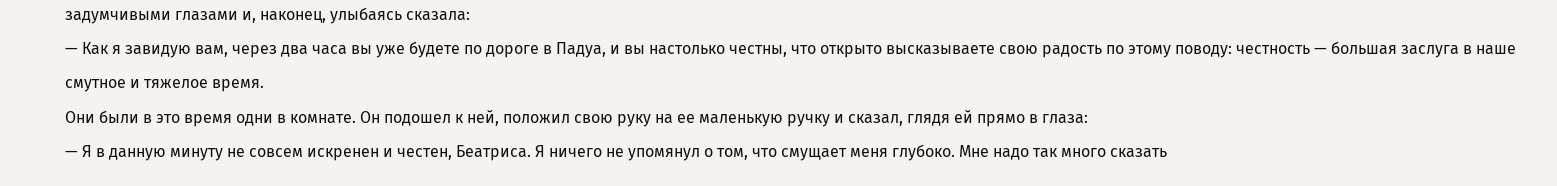задумчивыми глазами и, наконец, улыбаясь сказала:
— Как я завидую вам, через два часа вы уже будете по дороге в Падуа, и вы настолько честны, что открыто высказываете свою радость по этому поводу: честность — большая заслуга в наше смутное и тяжелое время.
Они были в это время одни в комнате. Он подошел к ней, положил свою руку на ее маленькую ручку и сказал, глядя ей прямо в глаза:
— Я в данную минуту не совсем искренен и честен, Беатриса. Я ничего не упомянул о том, что смущает меня глубоко. Мне надо так много сказать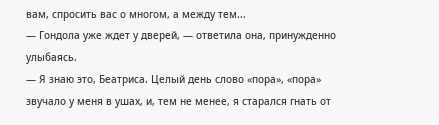вам, спросить вас о многом, а между тем...
— Гондола уже ждет у дверей, — ответила она, принужденно улыбаясь.
— Я знаю это, Беатриса. Целый день слово «пора», «пора» звучало у меня в ушах, и, тем не менее, я старался гнать от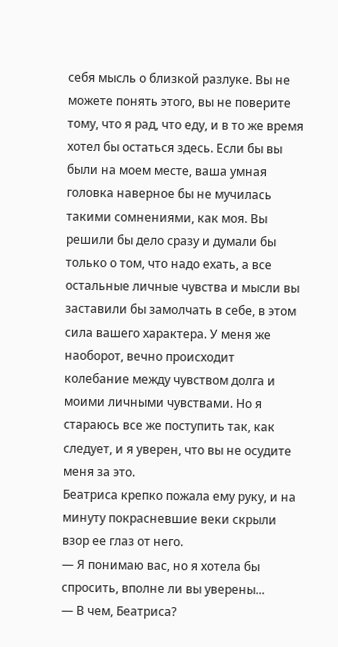себя мысль о близкой разлуке. Вы не можете понять этого, вы не поверите тому, что я рад, что еду, и в то же время хотел бы остаться здесь. Если бы вы были на моем месте, ваша умная головка наверное бы не мучилась такими сомнениями, как моя. Вы решили бы дело сразу и думали бы только о том, что надо ехать, а все остальные личные чувства и мысли вы заставили бы замолчать в себе, в этом сила вашего характера. У меня же наоборот, вечно происходит колебание между чувством долга и моими личными чувствами. Но я стараюсь все же поступить так, как следует, и я уверен, что вы не осудите меня за это.
Беатриса крепко пожала ему руку, и на минуту покрасневшие веки скрыли взор ее глаз от него.
— Я понимаю вас, но я хотела бы спросить, вполне ли вы уверены...
— В чем, Беатриса?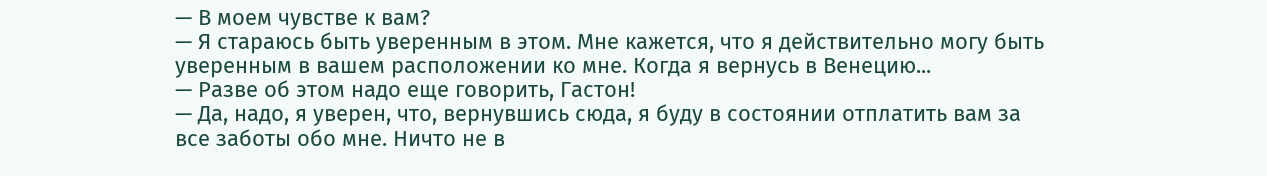— В моем чувстве к вам?
— Я стараюсь быть уверенным в этом. Мне кажется, что я действительно могу быть уверенным в вашем расположении ко мне. Когда я вернусь в Венецию...
— Разве об этом надо еще говорить, Гастон!
— Да, надо, я уверен, что, вернувшись сюда, я буду в состоянии отплатить вам за все заботы обо мне. Ничто не в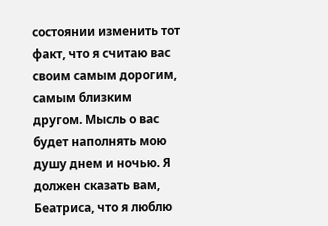состоянии изменить тот факт, что я считаю вас своим самым дорогим, самым близким другом. Мысль о вас будет наполнять мою душу днем и ночью. Я должен сказать вам, Беатриса, что я люблю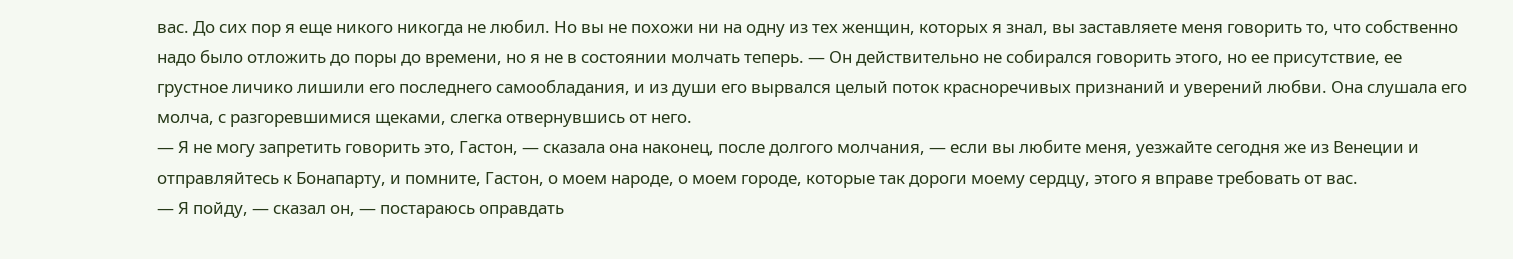вас. До сих пор я еще никого никогда не любил. Но вы не похожи ни на одну из тех женщин, которых я знал, вы заставляете меня говорить то, что собственно надо было отложить до поры до времени, но я не в состоянии молчать теперь. — Он действительно не собирался говорить этого, но ее присутствие, ее грустное личико лишили его последнего самообладания, и из души его вырвался целый поток красноречивых признаний и уверений любви. Она слушала его молча, с разгоревшимися щеками, слегка отвернувшись от него.
— Я не могу запретить говорить это, Гастон, — сказала она наконец, после долгого молчания, — если вы любите меня, уезжайте сегодня же из Венеции и отправляйтесь к Бонапарту, и помните, Гастон, о моем народе, о моем городе, которые так дороги моему сердцу, этого я вправе требовать от вас.
— Я пойду, — сказал он, — постараюсь оправдать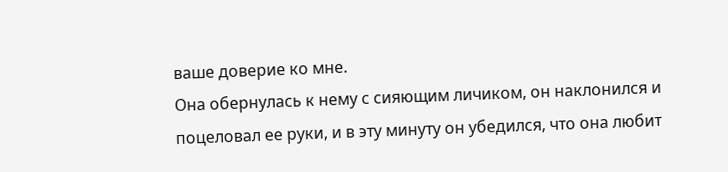ваше доверие ко мне.
Она обернулась к нему с сияющим личиком, он наклонился и поцеловал ее руки, и в эту минуту он убедился, что она любит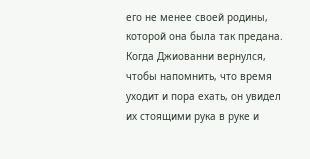его не менее своей родины, которой она была так предана. Когда Джиованни вернулся, чтобы напомнить, что время уходит и пора ехать, он увидел их стоящими рука в руке и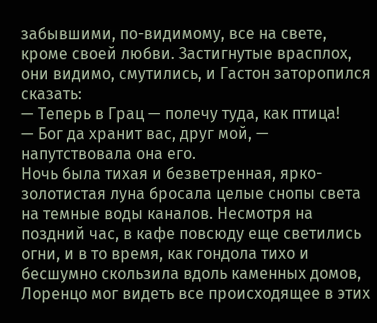забывшими, по-видимому, все на свете, кроме своей любви. Застигнутые врасплох, они видимо, смутились, и Гастон заторопился сказать:
— Теперь в Грац — полечу туда, как птица!
— Бог да хранит вас, друг мой, — напутствовала она его.
Ночь была тихая и безветренная, ярко-золотистая луна бросала целые снопы света на темные воды каналов. Несмотря на поздний час, в кафе повсюду еще светились огни, и в то время, как гондола тихо и бесшумно скользила вдоль каменных домов, Лоренцо мог видеть все происходящее в этих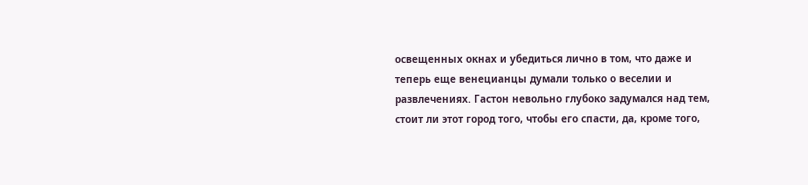освещенных окнах и убедиться лично в том, что даже и теперь еще венецианцы думали только о веселии и развлечениях. Гастон невольно глубоко задумался над тем, стоит ли этот город того, чтобы его спасти, да, кроме того,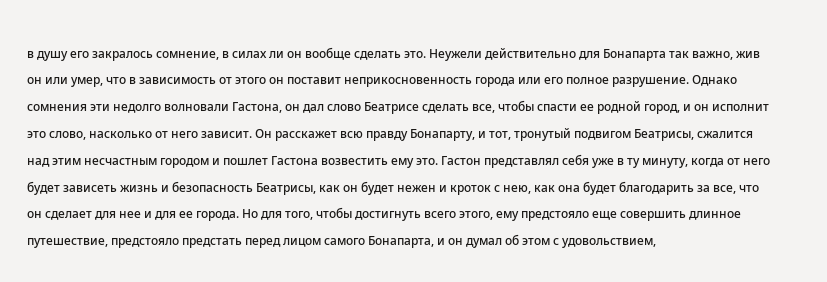в душу его закралось сомнение, в силах ли он вообще сделать это. Неужели действительно для Бонапарта так важно, жив он или умер, что в зависимость от этого он поставит неприкосновенность города или его полное разрушение. Однако сомнения эти недолго волновали Гастона, он дал слово Беатрисе сделать все, чтобы спасти ее родной город, и он исполнит это слово, насколько от него зависит. Он расскажет всю правду Бонапарту, и тот, тронутый подвигом Беатрисы, сжалится над этим несчастным городом и пошлет Гастона возвестить ему это. Гастон представлял себя уже в ту минуту, когда от него будет зависеть жизнь и безопасность Беатрисы, как он будет нежен и кроток с нею, как она будет благодарить за все, что он сделает для нее и для ее города. Но для того, чтобы достигнуть всего этого, ему предстояло еще совершить длинное путешествие, предстояло предстать перед лицом самого Бонапарта, и он думал об этом с удовольствием,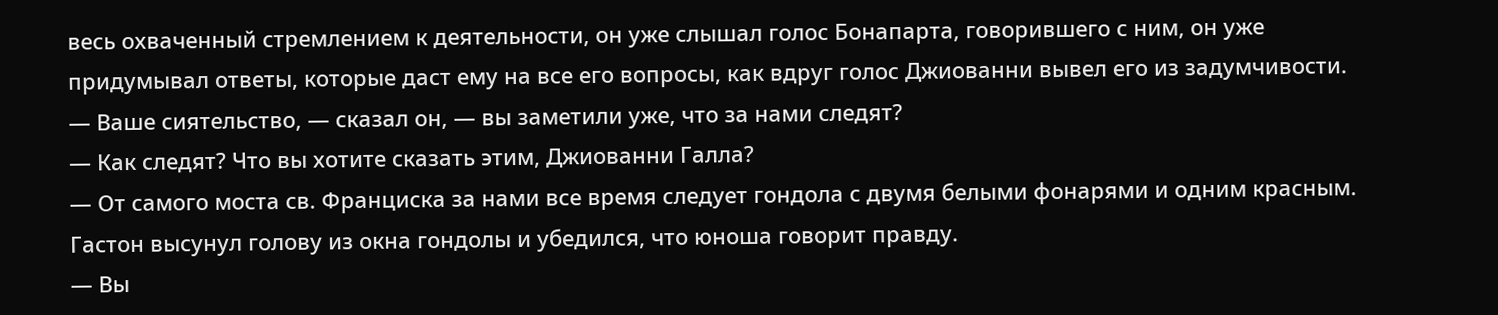весь охваченный стремлением к деятельности, он уже слышал голос Бонапарта, говорившего с ним, он уже придумывал ответы, которые даст ему на все его вопросы, как вдруг голос Джиованни вывел его из задумчивости.
— Ваше сиятельство, — сказал он, — вы заметили уже, что за нами следят?
— Как следят? Что вы хотите сказать этим, Джиованни Галла?
— От самого моста св. Франциска за нами все время следует гондола с двумя белыми фонарями и одним красным.
Гастон высунул голову из окна гондолы и убедился, что юноша говорит правду.
— Вы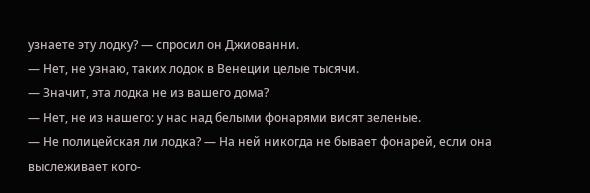узнаете эту лодку? — спросил он Джиованни.
— Нет, не узнаю, таких лодок в Венеции целые тысячи.
— Значит, эта лодка не из вашего дома?
— Нет, не из нашего: у нас над белыми фонарями висят зеленые.
— Не полицейская ли лодка? — На ней никогда не бывает фонарей, если она выслеживает кого-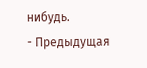нибудь.
- Предыдущая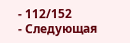- 112/152
- Следующая